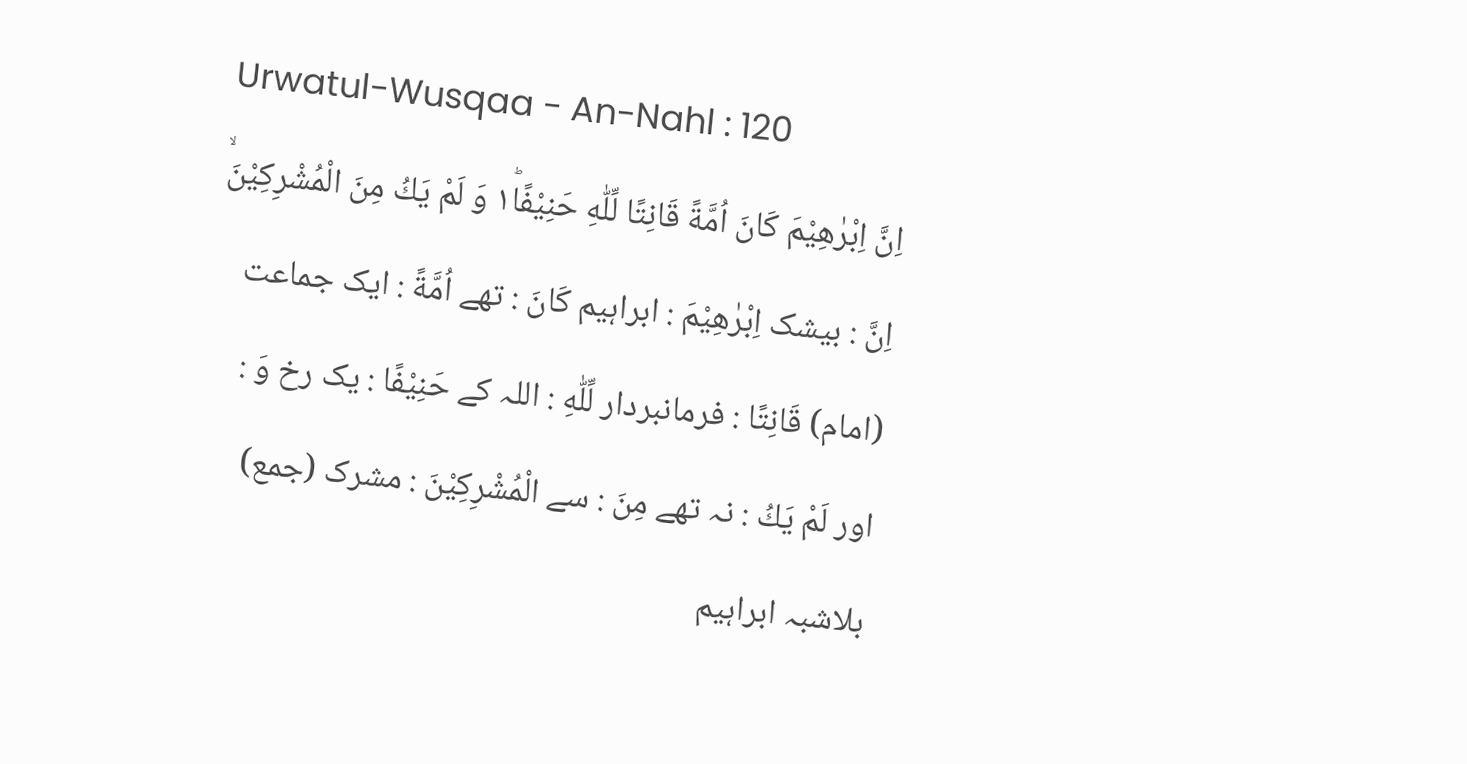Urwatul-Wusqaa - An-Nahl : 120
اِنَّ اِبْرٰهِیْمَ كَانَ اُمَّةً قَانِتًا لِّلّٰهِ حَنِیْفًا١ؕ وَ لَمْ یَكُ مِنَ الْمُشْرِكِیْنَۙ
اِنَّ : بیشک اِبْرٰهِيْمَ : ابراہیم كَانَ : تھے اُمَّةً : ایک جماعت (امام) قَانِتًا : فرمانبردار لِّلّٰهِ : اللہ کے حَنِيْفًا : یک رخ وَ : اور لَمْ يَكُ : نہ تھے مِنَ : سے الْمُشْرِكِيْنَ : مشرک (جمع)
بلاشبہ ابراہیم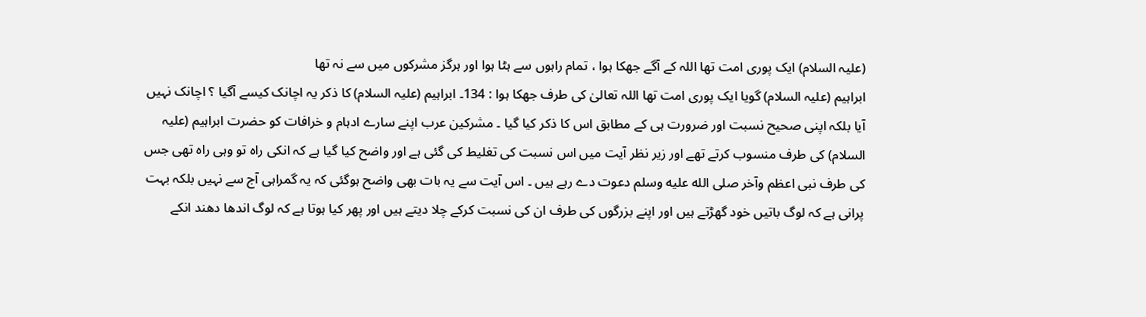(علیہ السلام) ایک پوری امت تھا اللہ کے آگے جھکا ہوا ، تمام راہوں سے ہٹا ہوا اور ہرگز مشرکوں میں سے نہ تھا
ابراہیم (علیہ السلام) گویا ایک پوری امت تھا اللہ تعالیٰ کی طرف جھکا ہوا : 134۔ ابراہیم (علیہ السلام) کا ذکر یہ اچانک کیسے آگیا ؟ اچانک نہیں آیا بلکہ اپنی صحیح نسبت اور ضرورت ہی کے مطابق اس کا ذکر کیا گیا ۔ مشرکین عرب اپنے سارے ادہام و خرافات کو حضرت ابراہیم (علیہ السلام) کی طرف منسوب کرتے تھے اور زیر نظر آیت میں اس نسبت کی تغلیط کی گئی ہے اور واضح کیا گیا ہے کہ انکی راہ تو وہی راہ تھی جس کی طرف نبی اعظم وآخر صلى الله عليه وسلم دعوت دے رہے ہیں ۔ اس آیت سے یہ بات بھی واضح ہوگئی کہ یہ گمراہی آج سے نہیں بلکہ بہت پرانی ہے کہ لوگ باتیں خود گھڑتے ہیں اور اپنے بزرگوں کی طرف ان کی نسبت کرکے چلا دیتے ہیں اور پھر کیا ہوتا ہے کہ لوگ اندھا دھند انکے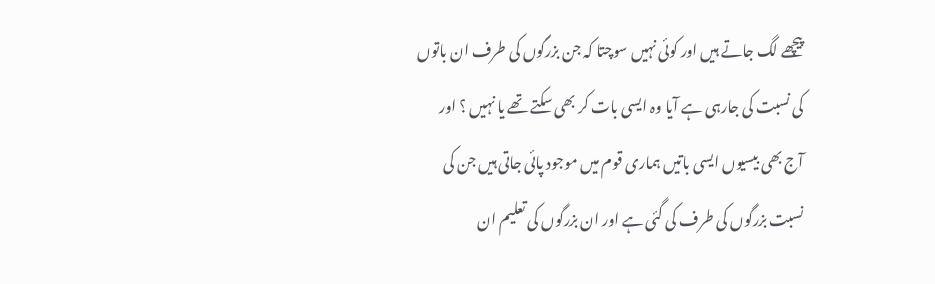پیچھے لگ جاتے ہیں اور کوئی نہیں سوچتا کہ جن بزرگوں کی طرف ان باتوں کی نسبت کی جارہی ہے آیا وہ ایسی بات کر بھی سکتے تھے یا نہیں ؟ اور آج بھی بیسیوں ایسی باتیں ہماری قوم میں موجود پائی جاتی ہیں جن کی نسبت بزرگوں کی طرف کی گئی ہے اور ان بزرگوں کی تعلیم ان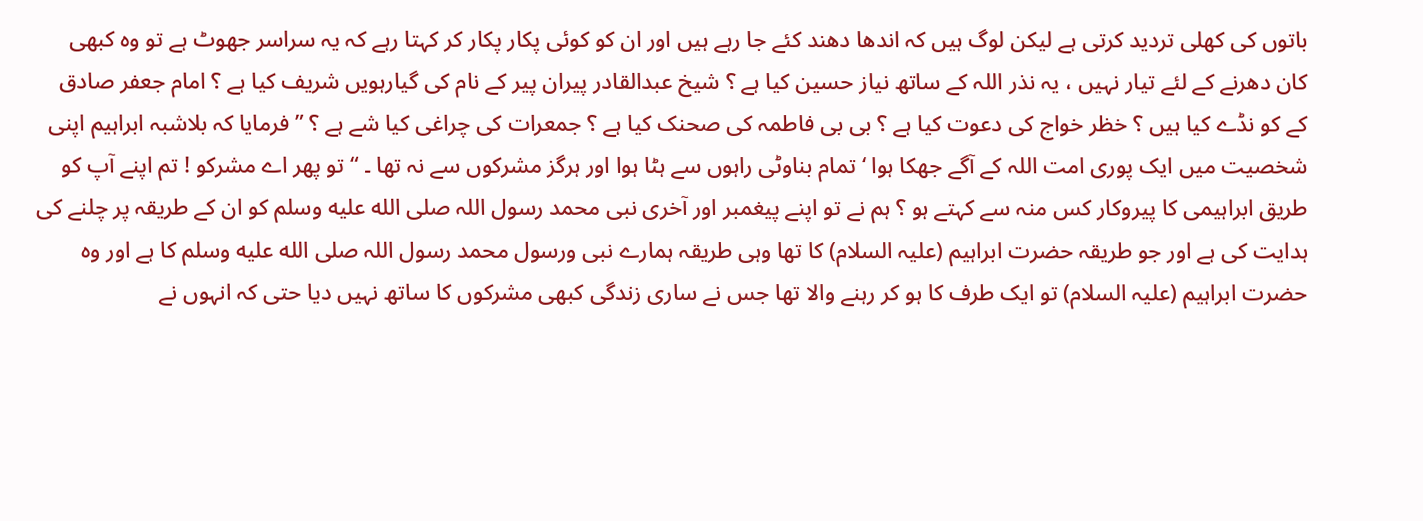باتوں کی کھلی تردید کرتی ہے لیکن لوگ ہیں کہ اندھا دھند کئے جا رہے ہیں اور ان کو کوئی پکار پکار کر کہتا رہے کہ یہ سراسر جھوٹ ہے تو وہ کبھی کان دھرنے کے لئے تیار نہیں ، یہ نذر اللہ کے ساتھ نیاز حسین کیا ہے ؟ شیخ عبدالقادر پیران پیر کے نام کی گیارہویں شریف کیا ہے ؟ امام جعفر صادق کے کو نڈے کیا ہیں ؟ خظر خواج کی دعوت کیا ہے ؟ بی بی فاطمہ کی صحنک کیا ہے ؟ جمعرات کی چراغی کیا شے ہے ؟ ” فرمایا کہ بلاشبہ ابراہیم اپنی شخصیت میں ایک پوری امت اللہ کے آگے جھکا ہوا ‘ تمام بناوٹی راہوں سے ہٹا ہوا اور ہرگز مشرکوں سے نہ تھا ۔ “ تو پھر اے مشرکو ! تم اپنے آپ کو طریق ابراہیمی کا پیروکار کس منہ سے کہتے ہو ؟ ہم نے تو اپنے پیغمبر اور آخری نبی محمد رسول اللہ صلى الله عليه وسلم کو ان کے طریقہ پر چلنے کی ہدایت کی ہے اور جو طریقہ حضرت ابراہیم (علیہ السلام) کا تھا وہی طریقہ ہمارے نبی ورسول محمد رسول اللہ صلى الله عليه وسلم کا ہے اور وہ حضرت ابراہیم (علیہ السلام) تو ایک طرف کا ہو کر رہنے والا تھا جس نے ساری زندگی کبھی مشرکوں کا ساتھ نہیں دیا حتی کہ انہوں نے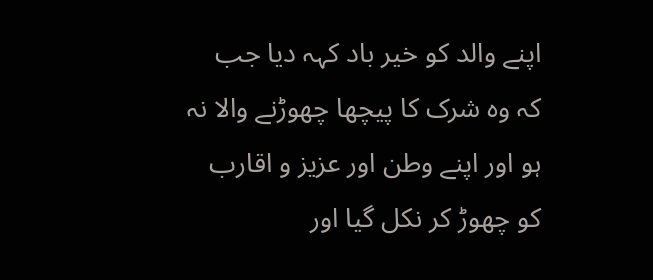اپنے والد کو خیر باد کہہ دیا جب کہ وہ شرک کا پیچھا چھوڑنے والا نہ ہو اور اپنے وطن اور عزیز و اقارب کو چھوڑ کر نکل گیا اور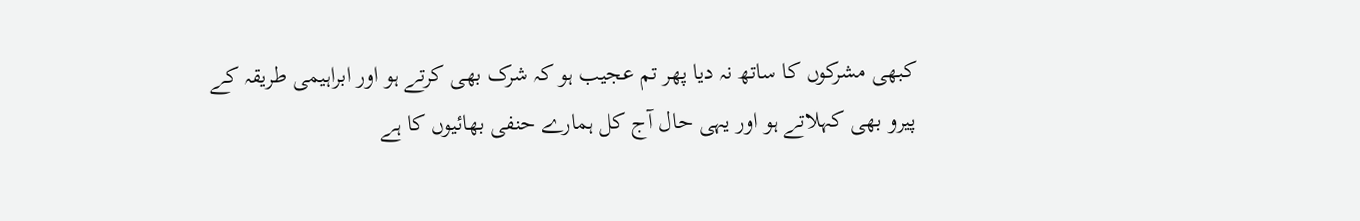کبھی مشرکوں کا ساتھ نہ دیا پھر تم عجیب ہو کہ شرک بھی کرتے ہو اور ابراہیمی طریقہ کے پیرو بھی کہلاتے ہو اور یہی حال آج کل ہمارے حنفی بھائیوں کا ہے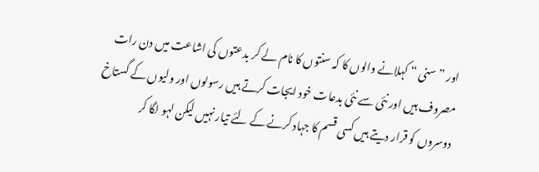اور ” سنی “ کہلانے والوں کا کہ سنتوں کا نام لے کر بدعتوں کی اشاعت میں دن رات مصروف ہیں اور نئی سے نئی بدعات خود ایجات کرتے ہیں رسولوں اور ولیوں کے گستاخ دوسروں کو قرار دیتے ہیں کسی قسم کا جہاد کرنے کے لئے تیار نہیں لیکن لہو لگا کر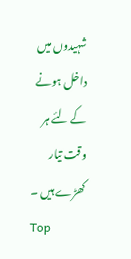شہیدوں میں داخل ہونے کے لئے ہر وقت تیار کھڑے ہیں ۔
Top